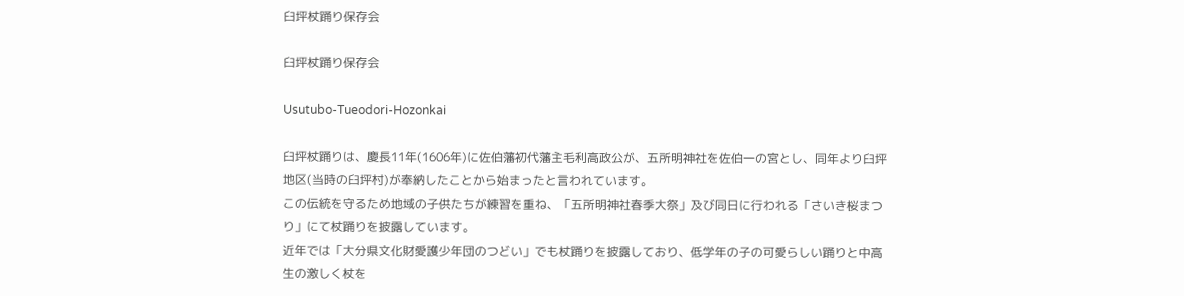臼坪杖踊り保存会

臼坪杖踊り保存会

Usutubo-Tueodori-Hozonkai

臼坪杖踊りは、慶長11年(1606年)に佐伯藩初代藩主毛利高政公が、五所明神社を佐伯一の宮とし、同年より臼坪地区(当時の臼坪村)が奉納したことから始まったと言われています。
この伝統を守るため地域の子供たちが練習を重ね、「五所明神社春季大祭」及び同日に行われる「さいき桜まつり」にて杖踊りを披露しています。
近年では「大分県文化財愛護少年団のつどい」でも杖踊りを披露しており、低学年の子の可愛らしい踊りと中高生の激しく杖を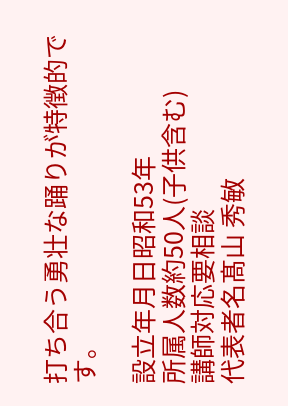打ち合う勇壮な踊りが特徴的です。

設立年月日昭和53年
所属人数約50人(子供含む)
講師対応要相談
代表者名髙山 秀敏